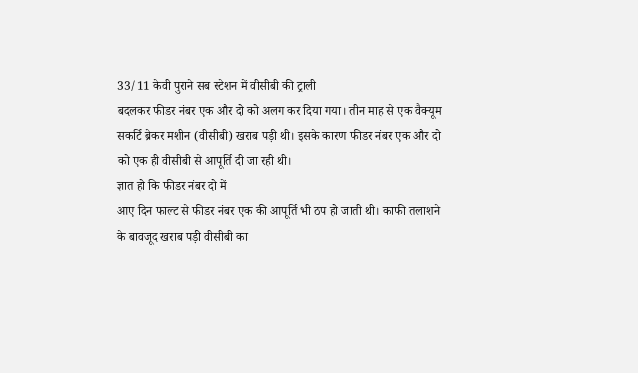33/11 केवी पुराने सब स्टेशन में वीसीबी की ट्राली
बदलकर फीडर नंबर एक और दो को अलग कर दिया गया। तीन माह से एक वैक्यूम
सकर्टि ब्रेकर मशीन (वीसीबी) खराब पड़ी थी। इसके कारण फीडर नंबर एक और दो
को एक ही वीसीबी से आपूर्ति दी जा रही थी।
ज्ञात हो कि फीडर नंबर दो में
आए दिन फाल्ट से फीडर नंबर एक की आपूर्ति भी ठप हो जाती थी। काफी तलाशने
के बावजूद खराब पड़ी वीसीबी का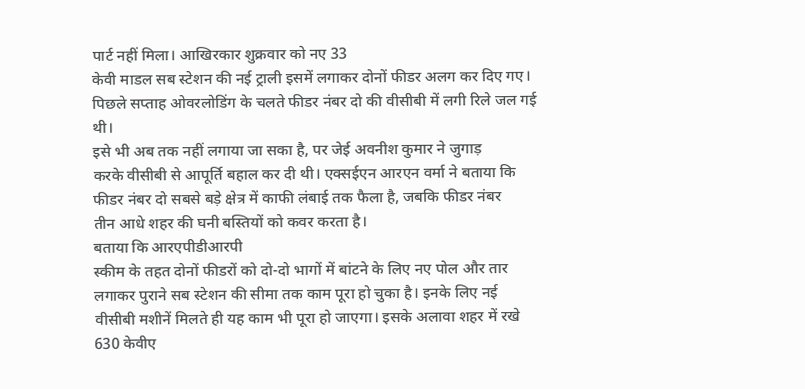पार्ट नहीं मिला। आखिरकार शुक्रवार को नए 33
केवी माडल सब स्टेशन की नई ट्राली इसमें लगाकर दोनों फीडर अलग कर दिए गए।
पिछले सप्ताह ओवरलोडिंग के चलते फीडर नंबर दो की वीसीबी में लगी रिले जल गई
थी।
इसे भी अब तक नहीं लगाया जा सका है, पर जेई अवनीश कुमार ने जुगाड़
करके वीसीबी से आपूर्ति बहाल कर दी थी। एक्सईएन आरएन वर्मा ने बताया कि
फीडर नंबर दो सबसे बड़े क्षेत्र में काफी लंबाई तक फैला है, जबकि फीडर नंबर
तीन आधे शहर की घनी बस्तियों को कवर करता है।
बताया कि आरएपीडीआरपी
स्कीम के तहत दोनों फीडरों को दो-दो भागों में बांटने के लिए नए पोल और तार
लगाकर पुराने सब स्टेशन की सीमा तक काम पूरा हो चुका है। इनके लिए नई
वीसीबी मशीनें मिलते ही यह काम भी पूरा हो जाएगा। इसके अलावा शहर में रखे
630 केवीए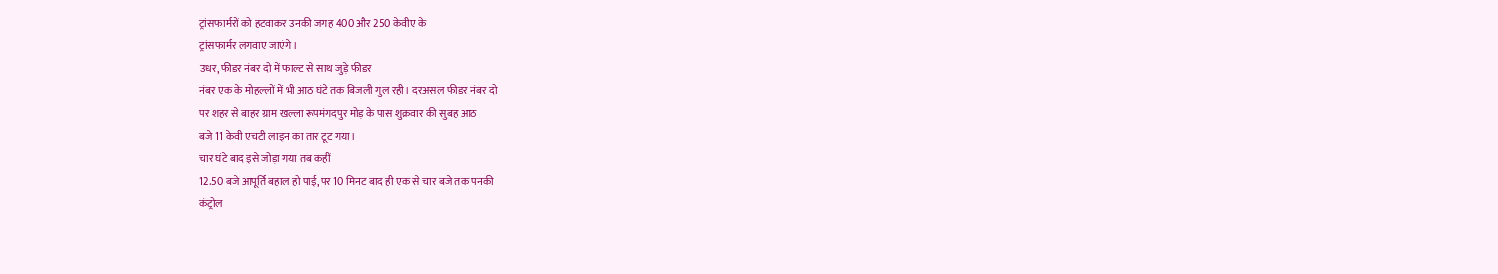ट्रांसफार्मरों को हटवाकर उनकी जगह 400 और 250 केवीए के
ट्रांसफार्मर लगवाए जाएंगे।
उधर, फीडर नंबर दो में फाल्ट से साथ जुड़े फीडर
नंबर एक के मोहल्लों में भी आठ घंटे तक बिजली गुल रही। दरअसल फीडर नंबर दो
पर शहर से बाहर ग्राम खल्ला रूपमंगदपुर मोड़ के पास शुक्रवार की सुबह आठ
बजे 11 केवी एचटी लाइन का तार टूट गया।
चार घंटे बाद इसे जोड़ा गया तब कहीं
12.50 बजे आपूर्ति बहाल हो पाई, पर 10 मिनट बाद ही एक से चार बजे तक पनकी
कंट्रोल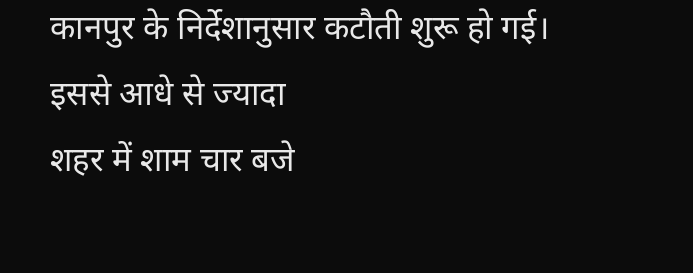कानपुर के निर्देशानुसार कटौती शुरू हो गई। इससे आधे से ज्यादा
शहर में शाम चार बजे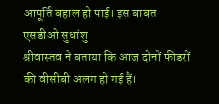आपूर्ति बहाल हो पाई। इस बाबत एसडीओ सुधांशु
श्रीवास्तव ने बताया कि आज दोनों फीडरों की वीसीबी अलग हो गई हैं।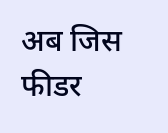अब जिस
फीडर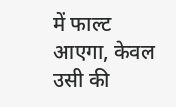में फाल्ट आएगा, केवल उसी की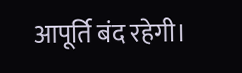आपूर्ति बंद रहेगी।